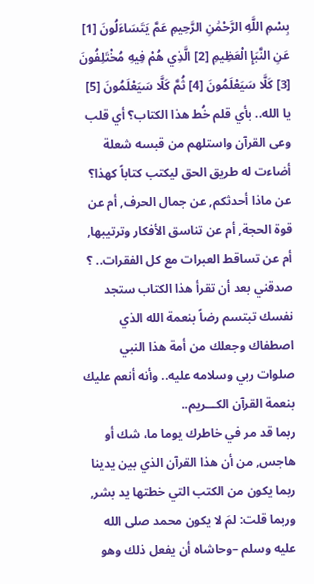بِسْمِ اللَّهِ الرَّحْمَٰنِ الرَّحِيمِ عَمَّ يَتَسَاءَلُونَ [1] عَنِ النَّبَإِ الْعَظِيمِ [2] الَّذِي هُمْ فِيهِ مُخْتَلِفُونَ [3] كَلَّا سَيَعْلَمُونَ [4] ثُمَّ كَلَّا سَيَعْلَمُونَ [5]
يا الله.. بأي قلم خُط هذا الكتاب؟ أي قلب وعى القرآن واستلهم من قبسه شعلة أضاءت له طريق الحق ليكتب كتاباً كهذا؟ عن ماذا أحدثكم, عن جمال الحرف, أم عن قوة الحجة, أم عن تناسق الأفكار وترتيبها, أم عن تساقط العبرات مع كل الفقرات.. ؟
صدقني بعد أن تقرأ هذا الكتاب ستجد نفسك تبتسم رضاً بنعمة الله الذي اصطفاك وجعلك من أمة هذا النبي صلوات ربي وسلامه عليه.. وأنه أنعم عليك بنعمة القرآن الكـــريم..
ربما قد مر في خاطرك يوما ما، شك أو هاجس, من أن هذا القرآن الذي بين يدينا ربما يكون من الكتب التي خطتها يد بشر, وربما قلت: لمَ لا يكون محمد صلى الله عليه وسلم –وحاشاه أن يفعل ذلك وهو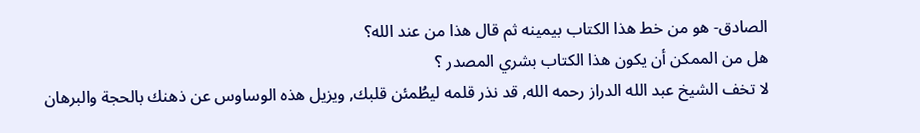الصادق- هو من خط هذا الكتاب بيمينه ثم قال هذا من عند الله؟
هل من الممكن أن يكون هذا الكتاب بشري المصدر ؟
لا تخف الشيخ عبد الله الدراز رحمه الله, قد نذر قلمه ليطُمئن قلبك, ويزيل هذه الوساوس عن ذهنك بالحجة والبرهان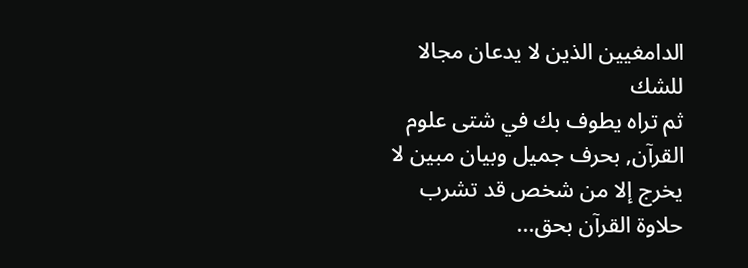الدامغيين الذين لا يدعان مجالا للشك
ثم تراه يطوف بك في شتى علوم القرآن, بحرف جميل وبيان مبين لا يخرج إلا من شخص قد تشرب حلاوة القرآن بحق...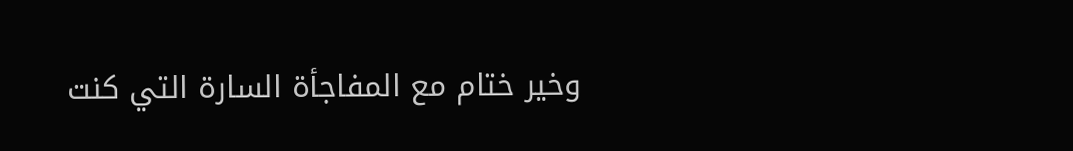وخير ختام مع المفاجأة السارة التي كنت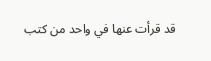قد قرأت عنها في واحد من كتب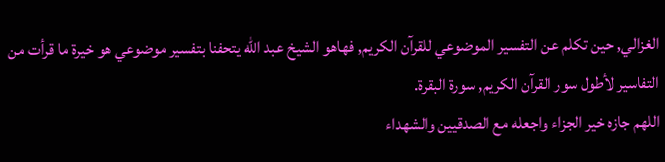الغزالي, حين تكلم عن التفسير الموضوعي للقرآن الكريم, فهاهو الشيخ عبد الله يتحفنا بتفسير موضوعي هو خيرة ما قرأت من التفاسير لأطول سور القرآن الكريم, سورة البقرة.
اللهم جازه خير الجزاء واجعله مع الصدقيين والشهداء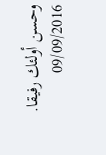وحسن أولئك رفيقا.
09/09/2016